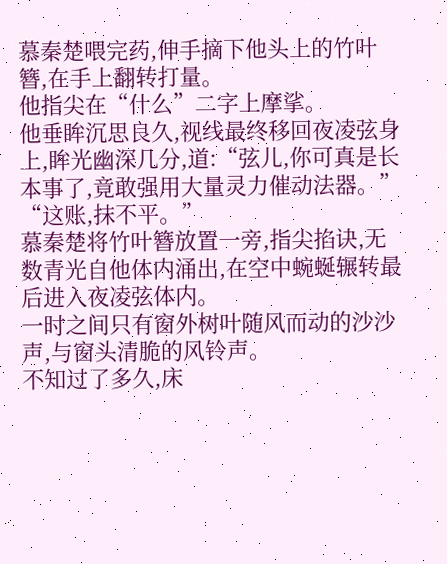慕秦楚喂完药,伸手摘下他头上的竹叶簪,在手上翻转打量。
他指尖在“什么”二字上摩挲。
他垂眸沉思良久,视线最终移回夜凌弦身上,眸光幽深几分,道:“弦儿,你可真是长本事了,竟敢强用大量灵力催动法器。”
“这账,抹不平。”
慕秦楚将竹叶簪放置一旁,指尖掐诀,无数青光自他体内涌出,在空中蜿蜒辗转最后进入夜凌弦体内。
一时之间只有窗外树叶随风而动的沙沙声,与窗头清脆的风铃声。
不知过了多久,床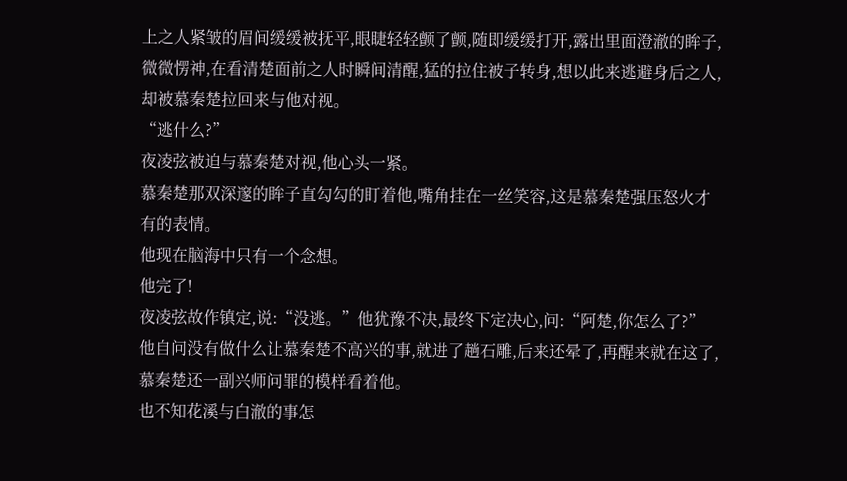上之人紧皱的眉间缓缓被抚平,眼睫轻轻颤了颤,随即缓缓打开,露出里面澄澈的眸子,微微愣神,在看清楚面前之人时瞬间清醒,猛的拉住被子转身,想以此来逃避身后之人,却被慕秦楚拉回来与他对视。
“逃什么?”
夜凌弦被迫与慕秦楚对视,他心头一紧。
慕秦楚那双深邃的眸子直勾勾的盯着他,嘴角挂在一丝笑容,这是慕秦楚强压怒火才有的表情。
他现在脑海中只有一个念想。
他完了!
夜凌弦故作镇定,说:“没逃。”他犹豫不决,最终下定决心,问:“阿楚,你怎么了?”
他自问没有做什么让慕秦楚不高兴的事,就进了趟石雕,后来还晕了,再醒来就在这了,慕秦楚还一副兴师问罪的模样看着他。
也不知花溪与白澈的事怎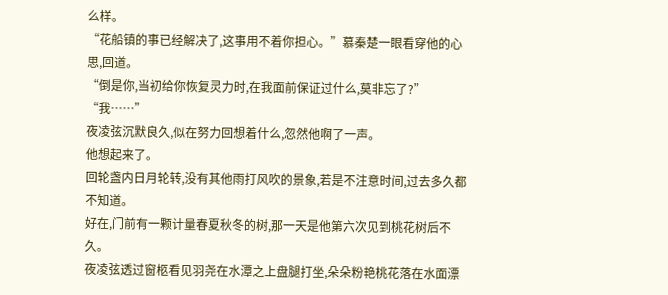么样。
“花船镇的事已经解决了,这事用不着你担心。”慕秦楚一眼看穿他的心思,回道。
“倒是你,当初给你恢复灵力时,在我面前保证过什么,莫非忘了?”
“我……”
夜凌弦沉默良久,似在努力回想着什么,忽然他啊了一声。
他想起来了。
回轮盏内日月轮转,没有其他雨打风吹的景象,若是不注意时间,过去多久都不知道。
好在,门前有一颗计量春夏秋冬的树,那一天是他第六次见到桃花树后不久。
夜凌弦透过窗柩看见羽尧在水潭之上盘腿打坐,朵朵粉艳桃花落在水面漂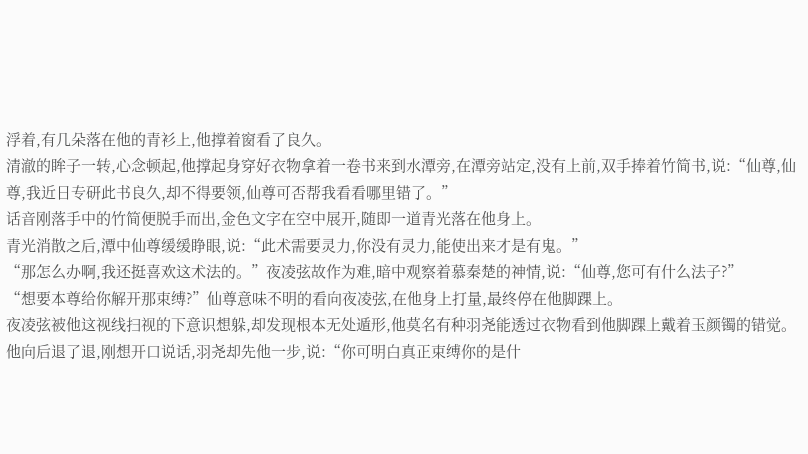浮着,有几朵落在他的青衫上,他撑着窗看了良久。
清澈的眸子一转,心念顿起,他撑起身穿好衣物拿着一卷书来到水潭旁,在潭旁站定,没有上前,双手捧着竹简书,说:“仙尊,仙尊,我近日专研此书良久,却不得要领,仙尊可否帮我看看哪里错了。”
话音刚落手中的竹简便脱手而出,金色文字在空中展开,随即一道青光落在他身上。
青光消散之后,潭中仙尊缓缓睁眼,说:“此术需要灵力,你没有灵力,能使出来才是有鬼。”
“那怎么办啊,我还挺喜欢这术法的。”夜凌弦故作为难,暗中观察着慕秦楚的神情,说:“仙尊,您可有什么法子?”
“想要本尊给你解开那束缚?”仙尊意味不明的看向夜凌弦,在他身上打量,最终停在他脚踝上。
夜凌弦被他这视线扫视的下意识想躲,却发现根本无处遁形,他莫名有种羽尧能透过衣物看到他脚踝上戴着玉颜镯的错觉。
他向后退了退,刚想开口说话,羽尧却先他一步,说:“你可明白真正束缚你的是什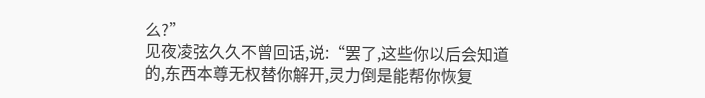么?”
见夜凌弦久久不曾回话,说:“罢了,这些你以后会知道的,东西本尊无权替你解开,灵力倒是能帮你恢复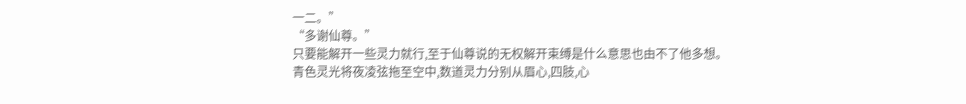一二。”
“多谢仙尊。”
只要能解开一些灵力就行,至于仙尊说的无权解开束缚是什么意思也由不了他多想。
青色灵光将夜凌弦拖至空中,数道灵力分别从眉心,四肢,心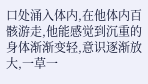口处涌入体内,在他体内百骸游走,他能感觉到沉重的身体渐渐变轻,意识逐渐放大,一草一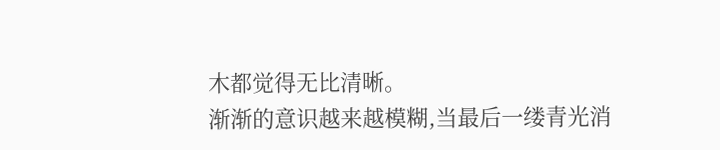木都觉得无比清晰。
渐渐的意识越来越模糊,当最后一缕青光消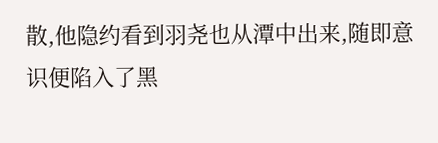散,他隐约看到羽尧也从潭中出来,随即意识便陷入了黑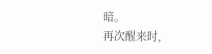暗。
再次醒来时,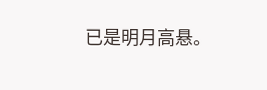已是明月高悬。